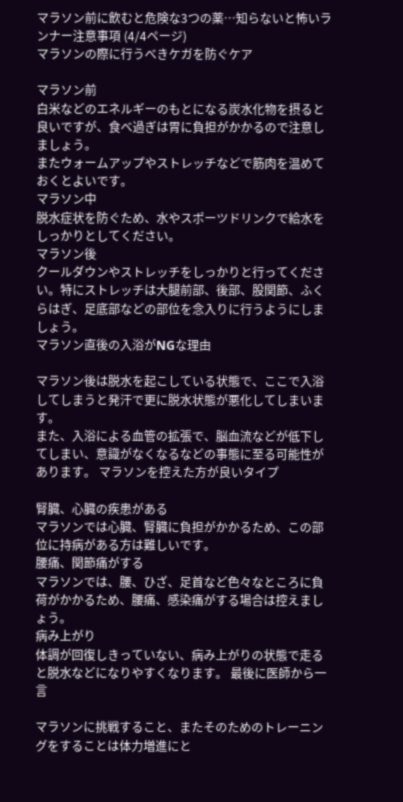マラソン前に飲むと危険な3つの薬…知らないと怖いランナー注意事項 (4/4ページ)
マラソンの際に行うべきケガを防ぐケア

マラソン前
白米などのエネルギーのもとになる炭水化物を摂ると良いですが、食べ過ぎは胃に負担がかかるので注意しましょう。
またウォームアップやストレッチなどで筋肉を温めておくとよいです。
マラソン中
脱水症状を防ぐため、水やスポーツドリンクで給水をしっかりとしてください。
マラソン後
クールダウンやストレッチをしっかりと行ってください。特にストレッチは大腿前部、後部、股関節、ふくらはぎ、足底部などの部位を念入りに行うようにしましょう。
マラソン直後の入浴がNGな理由

マラソン後は脱水を起こしている状態で、ここで入浴してしまうと発汗で更に脱水状態が悪化してしまいます。
また、入浴による血管の拡張で、脳血流などが低下してしまい、意識がなくなるなどの事態に至る可能性があります。 マラソンを控えた方が良いタイプ

腎臓、心臓の疾患がある
マラソンでは心臓、腎臓に負担がかかるため、この部位に持病がある方は難しいです。
腰痛、関節痛がする
マラソンでは、腰、ひざ、足首など色々なところに負荷がかかるため、腰痛、感染痛がする場合は控えましょう。
病み上がり
体調が回復しきっていない、病み上がりの状態で走ると脱水などになりやすくなります。 最後に医師から一言

マラソンに挑戦すること、またそのためのトレーニングをすることは体力増進にと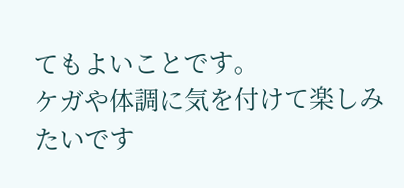てもよいことです。
ケガや体調に気を付けて楽しみたいです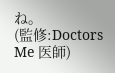ね。
(監修:Doctors Me 医師)